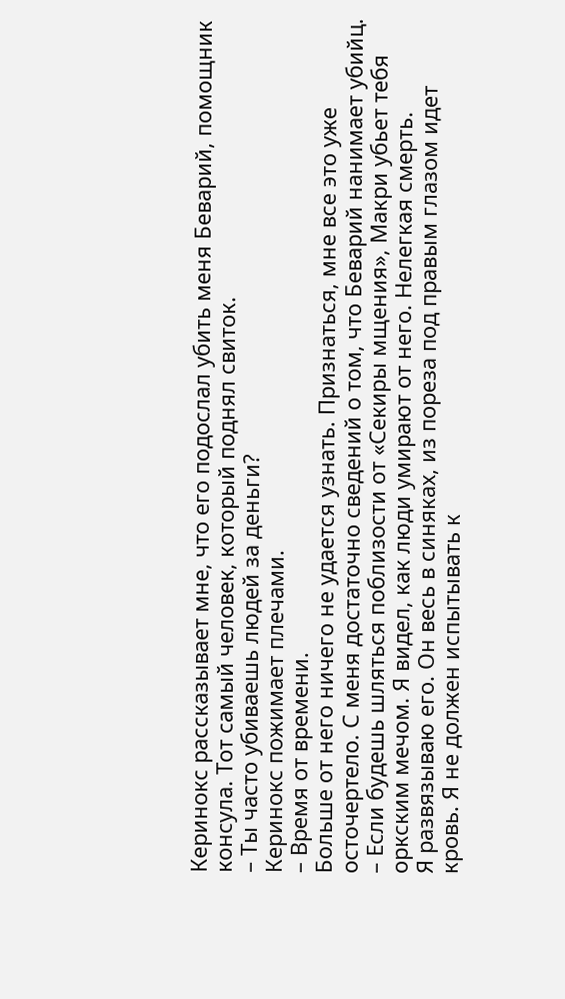Керинокс рассказывает мне, что его подослал убить меня Беварий, помощник консула. Тот самый человек, который поднял свиток.
– Ты часто убиваешь людей за деньги?
Керинокс пожимает плечами.
– Время от времени.
Больше от него ничего не удается узнать. Признаться, мне все это уже осточертело. С меня достаточно сведений о том, что Беварий нанимает убийц.
– Если будешь шляться поблизости от «Секиры мщения», Макри убьет тебя оркским мечом. Я видел, как люди умирают от него. Нелегкая смерть.
Я развязываю его. Он весь в синяках, из пореза под правым глазом идет кровь. Я не должен испытывать к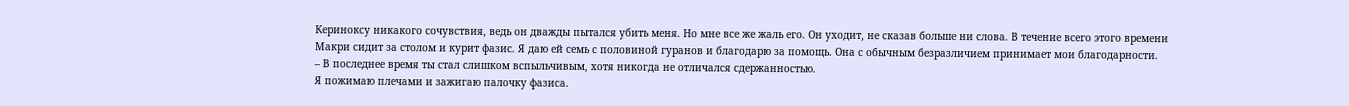Кериноксу никакого сочувствия, ведь он дважды пытался убить меня. Но мне все же жаль его. Он уходит, не сказав больше ни слова. В течение всего этого времени Макри сидит за столом и курит фазис. Я даю ей семь с половиной гуранов и благодарю за помощь. Она с обычным безразличием принимает мои благодарности.
– В последнее время ты стал слишком вспыльчивым, хотя никогда не отличался сдержанностью.
Я пожимаю плечами и зажигаю палочку фазиса.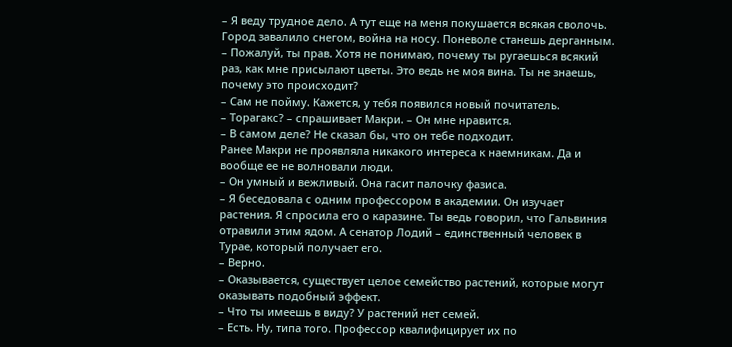– Я веду трудное дело. А тут еще на меня покушается всякая сволочь. Город завалило снегом, война на носу. Поневоле станешь дерганным.
– Пожалуй, ты прав. Хотя не понимаю, почему ты ругаешься всякий раз, как мне присылают цветы. Это ведь не моя вина. Ты не знаешь, почему это происходит?
– Сам не пойму. Кажется, у тебя появился новый почитатель.
– Торагакс? – спрашивает Макри. – Он мне нравится.
– В самом деле? Не сказал бы, что он тебе подходит.
Ранее Макри не проявляла никакого интереса к наемникам. Да и вообще ее не волновали люди.
– Он умный и вежливый. Она гасит палочку фазиса.
– Я беседовала с одним профессором в академии. Он изучает растения. Я спросила его о каразине. Ты ведь говорил, что Гальвиния отравили этим ядом. А сенатор Лодий – единственный человек в Турае, который получает его.
– Верно.
– Оказывается, существует целое семейство растений, которые могут оказывать подобный эффект.
– Что ты имеешь в виду? У растений нет семей.
– Есть. Ну, типа того. Профессор квалифицирует их по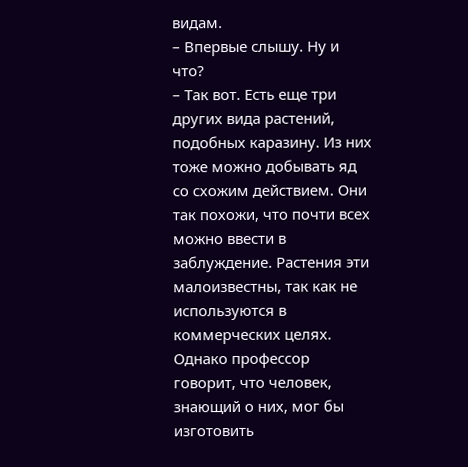видам.
– Впервые слышу. Ну и что?
– Так вот. Есть еще три других вида растений, подобных каразину. Из них тоже можно добывать яд со схожим действием. Они так похожи, что почти всех можно ввести в заблуждение. Растения эти малоизвестны, так как не используются в коммерческих целях. Однако профессор говорит, что человек, знающий о них, мог бы изготовить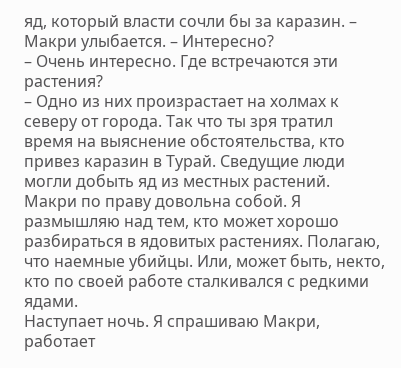яд, который власти сочли бы за каразин. – Макри улыбается. – Интересно?
– Очень интересно. Где встречаются эти растения?
– Одно из них произрастает на холмах к северу от города. Так что ты зря тратил время на выяснение обстоятельства, кто привез каразин в Турай. Сведущие люди могли добыть яд из местных растений.
Макри по праву довольна собой. Я размышляю над тем, кто может хорошо разбираться в ядовитых растениях. Полагаю, что наемные убийцы. Или, может быть, некто, кто по своей работе сталкивался с редкими ядами.
Наступает ночь. Я спрашиваю Макри, работает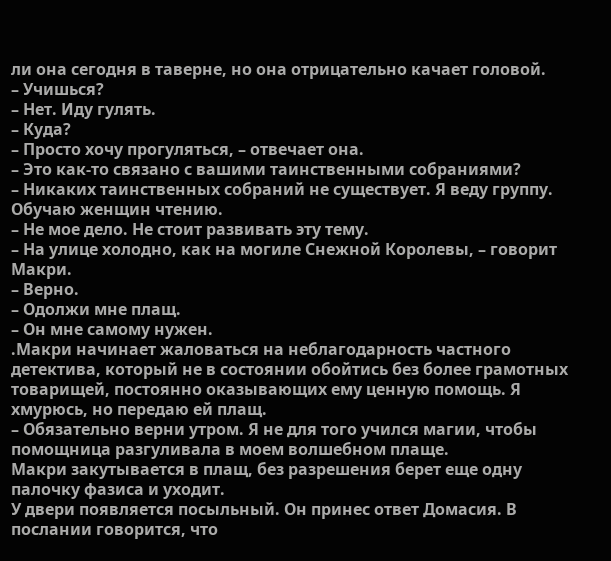ли она сегодня в таверне, но она отрицательно качает головой.
– Учишься?
– Нет. Иду гулять.
– Куда?
– Просто хочу прогуляться, – отвечает она.
– Это как-то связано с вашими таинственными собраниями?
– Никаких таинственных собраний не существует. Я веду группу. Обучаю женщин чтению.
– Не мое дело. Не стоит развивать эту тему.
– На улице холодно, как на могиле Снежной Королевы, – говорит Макри.
– Верно.
– Одолжи мне плащ.
– Он мне самому нужен.
.Макри начинает жаловаться на неблагодарность частного детектива, который не в состоянии обойтись без более грамотных товарищей, постоянно оказывающих ему ценную помощь. Я хмурюсь, но передаю ей плащ.
– Обязательно верни утром. Я не для того учился магии, чтобы помощница разгуливала в моем волшебном плаще.
Макри закутывается в плащ, без разрешения берет еще одну палочку фазиса и уходит.
У двери появляется посыльный. Он принес ответ Домасия. В послании говорится, что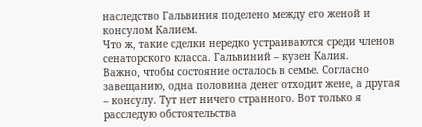наследство Гальвиния поделено между его женой и консулом Калием.
Что ж, такие сделки нередко устраиваются среди членов сенаторского класса. Гальвиний – кузен Калия.
Важно, чтобы состояние осталось в семье. Согласно завещанию, одна половина денег отходит жене, а другая – консулу. Тут нет ничего странного. Вот только я расследую обстоятельства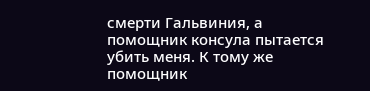смерти Гальвиния, а помощник консула пытается убить меня. К тому же помощник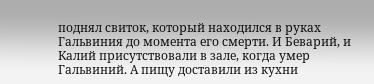поднял свиток, который находился в руках Гальвиния до момента его смерти. И Беварий, и Калий присутствовали в зале, когда умер Гальвиний. А пищу доставили из кухни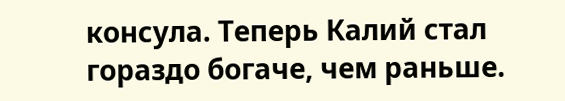консула. Теперь Калий стал гораздо богаче, чем раньше.